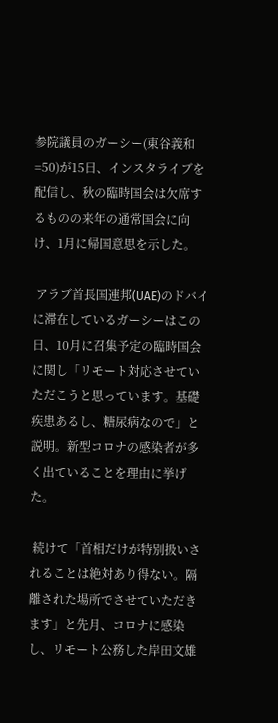参院議員のガーシー(東谷義和=50)が15日、インスタライブを配信し、秋の臨時国会は欠席するものの来年の通常国会に向け、1月に帰国意思を示した。

 アラブ首長国連邦(UAE)のドバイに滞在しているガーシーはこの日、10月に召集予定の臨時国会に関し「リモート対応させていただこうと思っています。基礎疾患あるし、糖尿病なので」と説明。新型コロナの感染者が多く出ていることを理由に挙げた。

 続けて「首相だけが特別扱いされることは絶対あり得ない。隔離された場所でさせていただきます」と先月、コロナに感染し、リモート公務した岸田文雄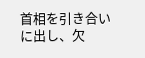首相を引き合いに出し、欠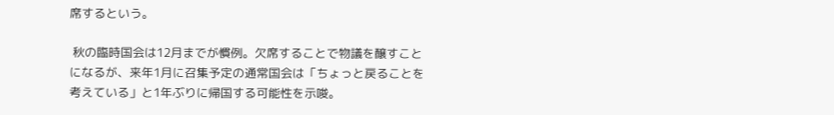席するという。

 秋の臨時国会は12月までが慣例。欠席することで物議を醸すことになるが、来年1月に召集予定の通常国会は「ちょっと戻ることを考えている」と1年ぶりに帰国する可能性を示唆。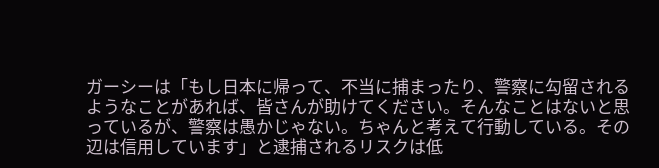ガーシーは「もし日本に帰って、不当に捕まったり、警察に勾留されるようなことがあれば、皆さんが助けてください。そんなことはないと思っているが、警察は愚かじゃない。ちゃんと考えて行動している。その辺は信用しています」と逮捕されるリスクは低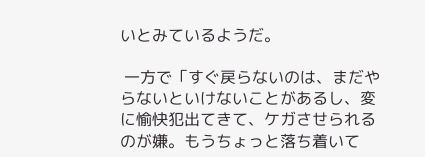いとみているようだ。

 一方で「すぐ戻らないのは、まだやらないといけないことがあるし、変に愉快犯出てきて、ケガさせられるのが嫌。もうちょっと落ち着いて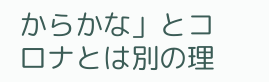からかな」とコロナとは別の理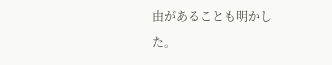由があることも明かした。